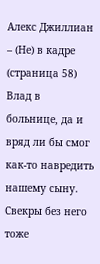Алекс Джиллиан – (Не) в кадре (страница 58)
Влад в больнице, да и вряд ли бы смог как-то навредить нашему сыну. Свекры без него тоже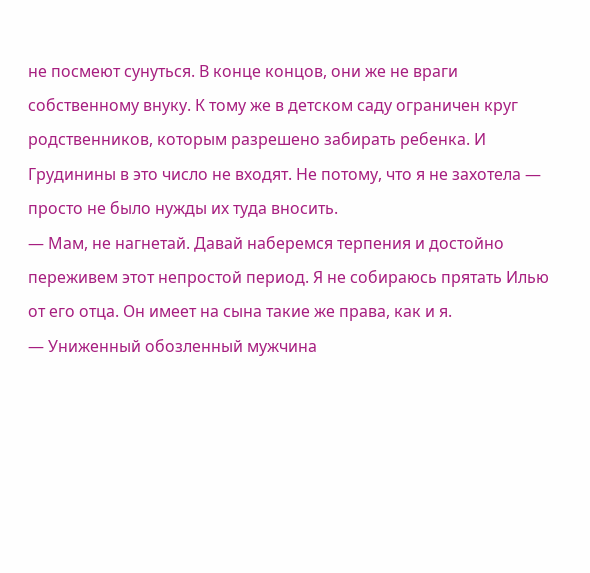не посмеют сунуться. В конце концов, они же не враги собственному внуку. К тому же в детском саду ограничен круг родственников, которым разрешено забирать ребенка. И Грудинины в это число не входят. Не потому, что я не захотела — просто не было нужды их туда вносить.
— Мам, не нагнетай. Давай наберемся терпения и достойно переживем этот непростой период. Я не собираюсь прятать Илью от его отца. Он имеет на сына такие же права, как и я.
— Униженный обозленный мужчина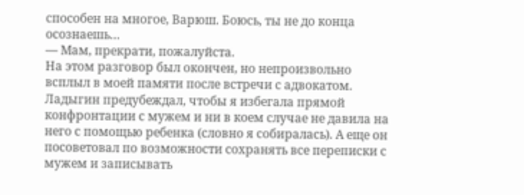способен на многое, Варюш. Боюсь, ты не до конца осознаешь…
— Мам, прекрати, пожалуйста.
На этом разговор был окончен, но непроизвольно всплыл в моей памяти после встречи с адвокатом. Ладыгин предубеждал, чтобы я избегала прямой конфронтации с мужем и ни в коем случае не давила на него с помощью ребенка (словно я собиралась). А еще он посоветовал по возможности сохранять все переписки с мужем и записывать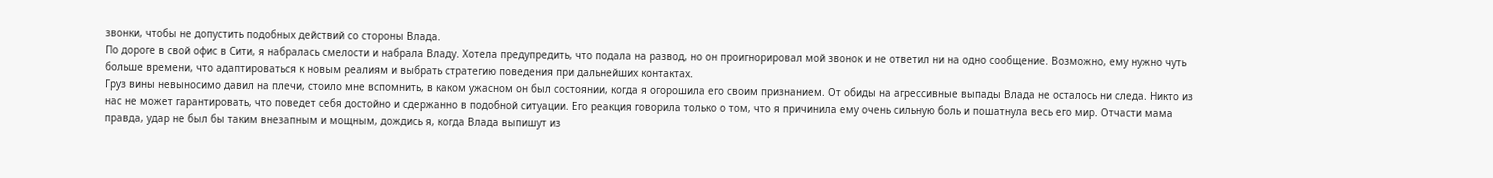звонки, чтобы не допустить подобных действий со стороны Влада.
По дороге в свой офис в Сити, я набралась смелости и набрала Владу. Хотела предупредить, что подала на развод, но он проигнорировал мой звонок и не ответил ни на одно сообщение. Возможно, ему нужно чуть больше времени, что адаптироваться к новым реалиям и выбрать стратегию поведения при дальнейших контактах.
Груз вины невыносимо давил на плечи, стоило мне вспомнить, в каком ужасном он был состоянии, когда я огорошила его своим признанием. От обиды на агрессивные выпады Влада не осталось ни следа. Никто из нас не может гарантировать, что поведет себя достойно и сдержанно в подобной ситуации. Его реакция говорила только о том, что я причинила ему очень сильную боль и пошатнула весь его мир. Отчасти мама правда, удар не был бы таким внезапным и мощным, дождись я, когда Влада выпишут из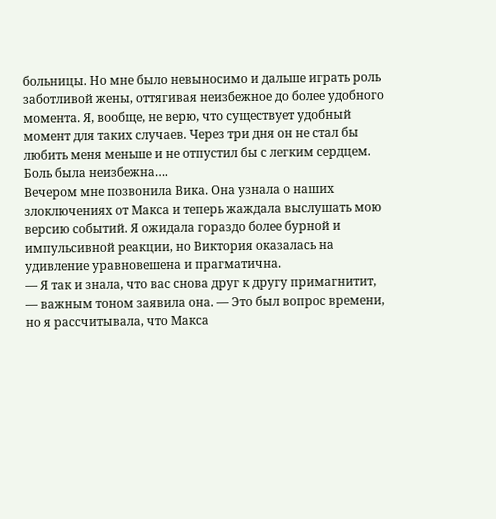больницы. Но мне было невыносимо и дальше играть роль заботливой жены, оттягивая неизбежное до более удобного момента. Я, вообще, не верю, что существует удобный момент для таких случаев. Через три дня он не стал бы любить меня меньше и не отпустил бы с легким сердцем. Боль была неизбежна….
Вечером мне позвонила Вика. Она узнала о наших злоключениях от Макса и теперь жаждала выслушать мою версию событий. Я ожидала гораздо более бурной и импульсивной реакции, но Виктория оказалась на удивление уравновешена и прагматична.
— Я так и знала, что вас снова друг к другу примагнитит, — важным тоном заявила она. — Это был вопрос времени, но я рассчитывала, что Макса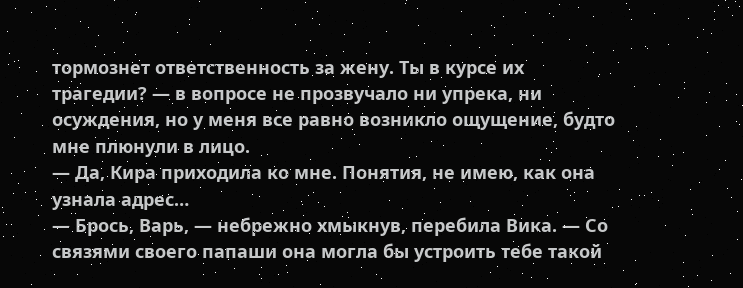тормознет ответственность за жену. Ты в курсе их трагедии? — в вопросе не прозвучало ни упрека, ни осуждения, но у меня все равно возникло ощущение, будто мне плюнули в лицо.
— Да, Кира приходила ко мне. Понятия, не имею, как она узнала адрес…
— Брось, Варь, — небрежно хмыкнув, перебила Вика. — Со связями своего папаши она могла бы устроить тебе такой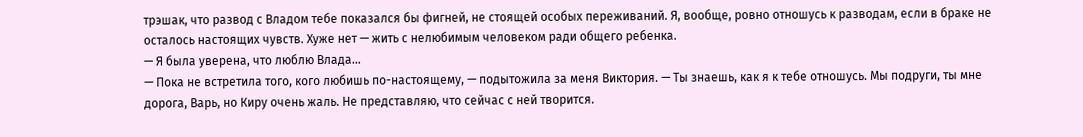трэшак, что развод с Владом тебе показался бы фигней, не стоящей особых переживаний. Я, вообще, ровно отношусь к разводам, если в браке не осталось настоящих чувств. Хуже нет — жить с нелюбимым человеком ради общего ребенка.
— Я была уверена, что люблю Влада…
— Пока не встретила того, кого любишь по-настоящему, — подытожила за меня Виктория. — Ты знаешь, как я к тебе отношусь. Мы подруги, ты мне дорога, Варь, но Киру очень жаль. Не представляю, что сейчас с ней творится.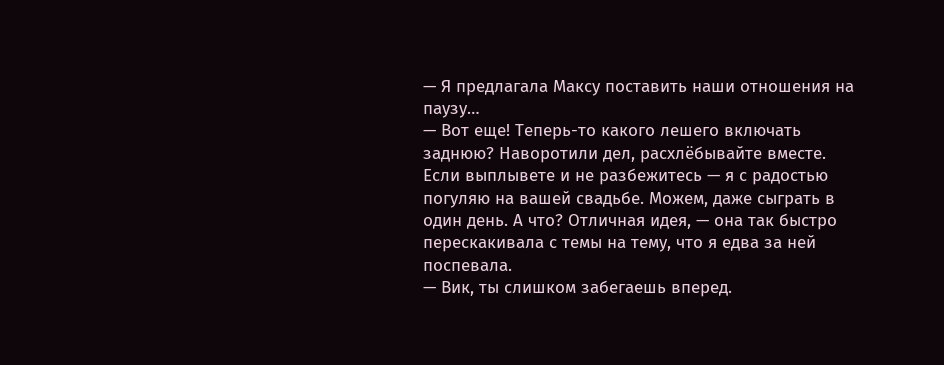— Я предлагала Максу поставить наши отношения на паузу…
— Вот еще! Теперь-то какого лешего включать заднюю? Наворотили дел, расхлёбывайте вместе. Если выплывете и не разбежитесь — я с радостью погуляю на вашей свадьбе. Можем, даже сыграть в один день. А что? Отличная идея, — она так быстро перескакивала с темы на тему, что я едва за ней поспевала.
— Вик, ты слишком забегаешь вперед.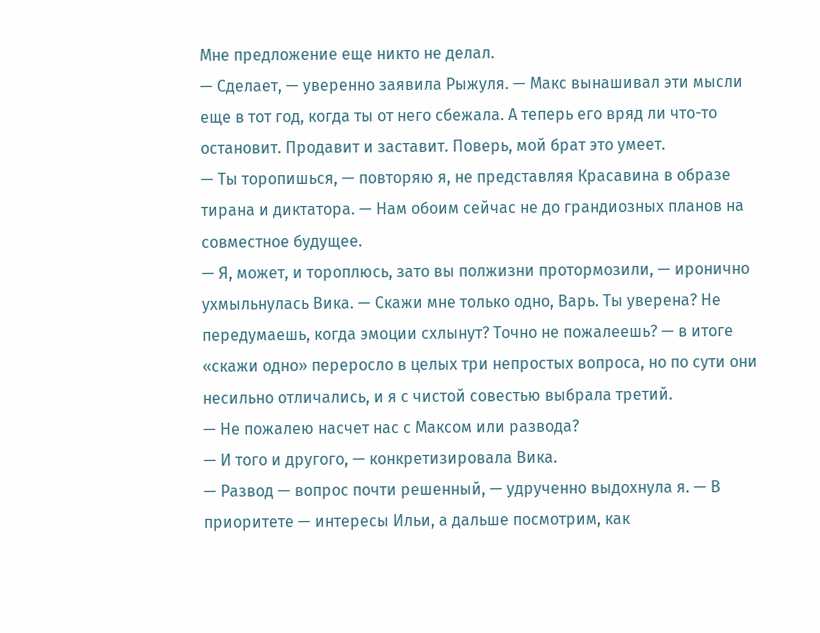Мне предложение еще никто не делал.
— Сделает, — уверенно заявила Рыжуля. — Макс вынашивал эти мысли еще в тот год, когда ты от него сбежала. А теперь его вряд ли что-то остановит. Продавит и заставит. Поверь, мой брат это умеет.
— Ты торопишься, — повторяю я, не представляя Красавина в образе тирана и диктатора. — Нам обоим сейчас не до грандиозных планов на совместное будущее.
— Я, может, и тороплюсь, зато вы полжизни протормозили, — иронично ухмыльнулась Вика. — Скажи мне только одно, Варь. Ты уверена? Не передумаешь, когда эмоции схлынут? Точно не пожалеешь? — в итоге «скажи одно» переросло в целых три непростых вопроса, но по сути они несильно отличались, и я с чистой совестью выбрала третий.
— Не пожалею насчет нас с Максом или развода?
— И того и другого, — конкретизировала Вика.
— Развод — вопрос почти решенный, — удрученно выдохнула я. — В приоритете — интересы Ильи, а дальше посмотрим, как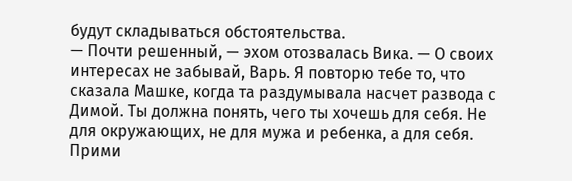будут складываться обстоятельства.
— Почти решенный, — эхом отозвалась Вика. — О своих интересах не забывай, Варь. Я повторю тебе то, что сказала Машке, когда та раздумывала насчет развода с Димой. Ты должна понять, чего ты хочешь для себя. Не для окружающих, не для мужа и ребенка, а для себя. Прими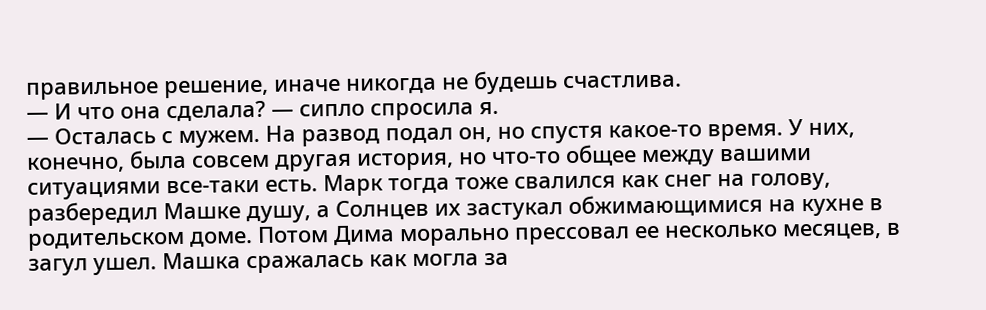правильное решение, иначе никогда не будешь счастлива.
— И что она сделала? — сипло спросила я.
— Осталась с мужем. На развод подал он, но спустя какое-то время. У них, конечно, была совсем другая история, но что-то общее между вашими ситуациями все-таки есть. Марк тогда тоже свалился как снег на голову, разбередил Машке душу, а Солнцев их застукал обжимающимися на кухне в родительском доме. Потом Дима морально прессовал ее несколько месяцев, в загул ушел. Машка сражалась как могла за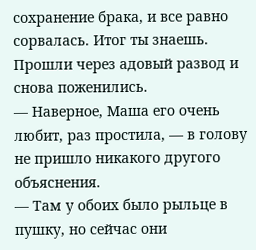сохранение брака, и все равно сорвалась. Итог ты знаешь. Прошли через адовый развод и снова поженились.
— Наверное, Маша его очень любит, раз простила, — в голову не пришло никакого другого объяснения.
— Там у обоих было рыльце в пушку, но сейчас они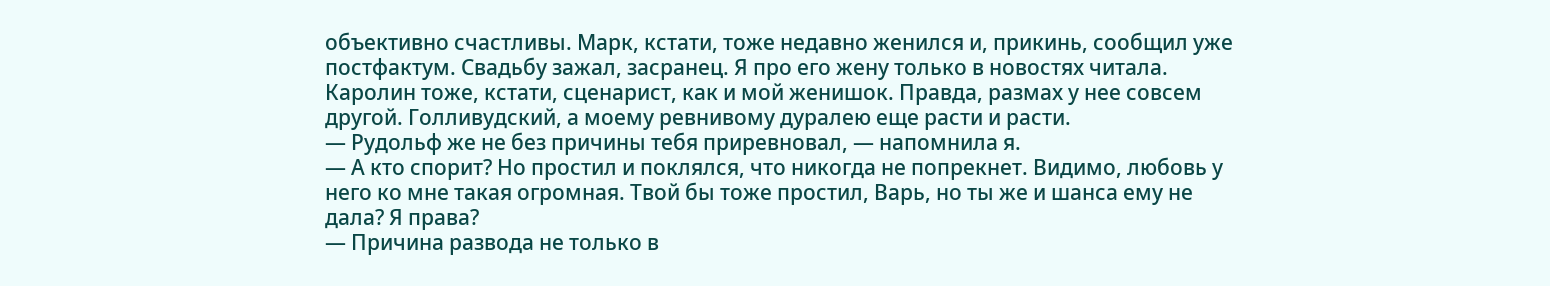объективно счастливы. Марк, кстати, тоже недавно женился и, прикинь, сообщил уже постфактум. Свадьбу зажал, засранец. Я про его жену только в новостях читала. Каролин тоже, кстати, сценарист, как и мой женишок. Правда, размах у нее совсем другой. Голливудский, а моему ревнивому дуралею еще расти и расти.
— Рудольф же не без причины тебя приревновал, — напомнила я.
— А кто спорит? Но простил и поклялся, что никогда не попрекнет. Видимо, любовь у него ко мне такая огромная. Твой бы тоже простил, Варь, но ты же и шанса ему не дала? Я права?
— Причина развода не только в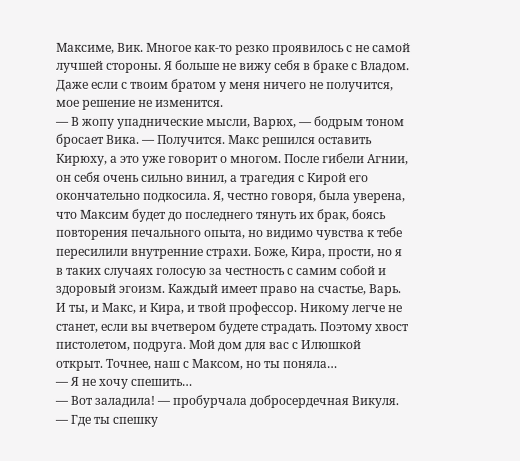Максиме, Вик. Многое как-то резко проявилось с не самой лучшей стороны. Я больше не вижу себя в браке с Владом. Даже если с твоим братом у меня ничего не получится, мое решение не изменится.
— В жопу упаднические мысли, Варюх, — бодрым тоном бросает Вика. — Получится. Макс решился оставить Кирюху, а это уже говорит о многом. После гибели Агнии, он себя очень сильно винил, а трагедия с Кирой его окончательно подкосила. Я, честно говоря, была уверена, что Максим будет до последнего тянуть их брак, боясь повторения печального опыта, но видимо чувства к тебе пересилили внутренние страхи. Боже, Кира, прости, но я в таких случаях голосую за честность с самим собой и здоровый эгоизм. Каждый имеет право на счастье, Варь. И ты, и Макс, и Кира, и твой профессор. Никому легче не станет, если вы вчетвером будете страдать. Поэтому хвост пистолетом, подруга. Мой дом для вас с Илюшкой открыт. Точнее, наш с Максом, но ты поняла…
— Я не хочу спешить…
— Вот заладила! — пробурчала добросердечная Викуля. — Где ты спешку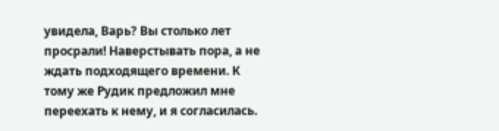увидела, Варь? Вы столько лет просрали! Наверстывать пора, а не ждать подходящего времени. К тому же Рудик предложил мне переехать к нему, и я согласилась.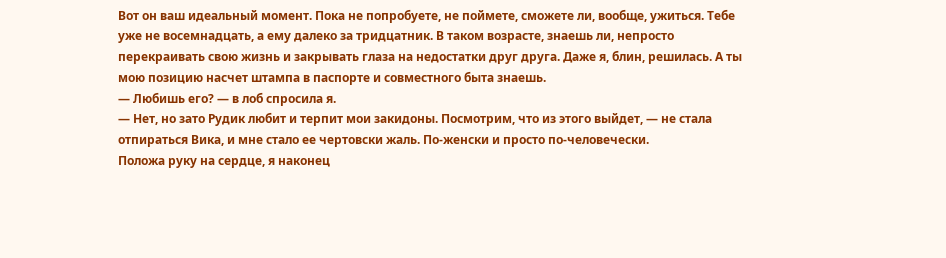Вот он ваш идеальный момент. Пока не попробуете, не поймете, сможете ли, вообще, ужиться. Тебе уже не восемнадцать, а ему далеко за тридцатник. В таком возрасте, знаешь ли, непросто перекраивать свою жизнь и закрывать глаза на недостатки друг друга. Даже я, блин, решилась. А ты мою позицию насчет штампа в паспорте и совместного быта знаешь.
— Любишь его? — в лоб спросила я.
— Нет, но зато Рудик любит и терпит мои закидоны. Посмотрим, что из этого выйдет, — не стала отпираться Вика, и мне стало ее чертовски жаль. По-женски и просто по-человечески.
Положа руку на сердце, я наконец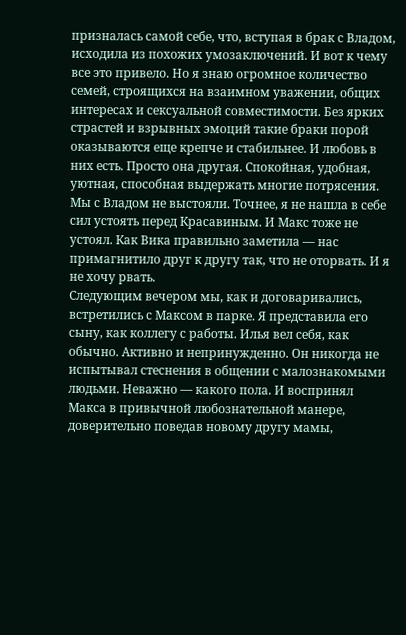призналась самой себе, что, вступая в брак с Владом, исходила из похожих умозаключений. И вот к чему все это привело. Но я знаю огромное количество семей, строящихся на взаимном уважении, общих интересах и сексуальной совместимости. Без ярких страстей и взрывных эмоций такие браки порой оказываются еще крепче и стабильнее. И любовь в них есть. Просто она другая. Спокойная, удобная, уютная, способная выдержать многие потрясения. Мы с Владом не выстояли. Точнее, я не нашла в себе сил устоять перед Красавиным. И Макс тоже не устоял. Как Вика правильно заметила — нас примагнитило друг к другу так, что не оторвать. И я не хочу рвать.
Следующим вечером мы, как и договаривались, встретились с Максом в парке. Я представила его сыну, как коллегу с работы. Илья вел себя, как обычно. Активно и непринужденно. Он никогда не испытывал стеснения в общении с малознакомыми людьми. Неважно — какого пола. И воспринял Макса в привычной любознательной манере, доверительно поведав новому другу мамы,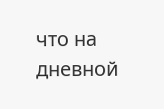что на дневной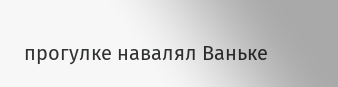прогулке навалял Ваньке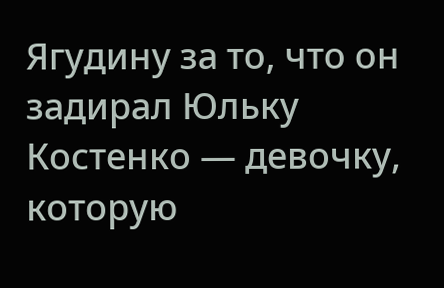Ягудину за то, что он задирал Юльку Костенко — девочку, которую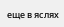еще в яслях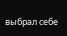выбрал себе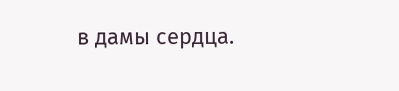в дамы сердца.